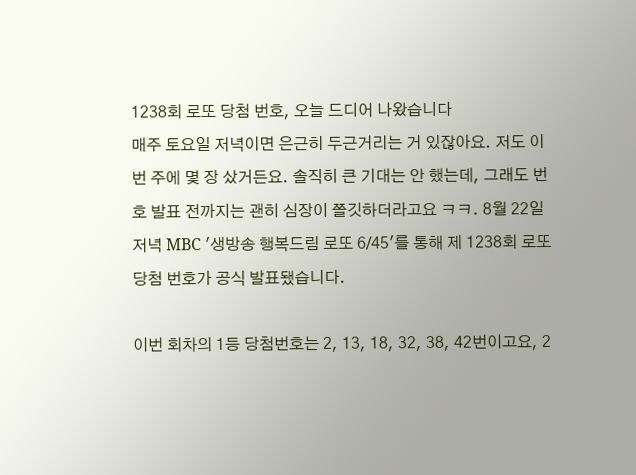1238회 로또 당첨 번호, 오늘 드디어 나왔습니다
매주 토요일 저녁이면 은근히 두근거리는 거 있잖아요. 저도 이번 주에 몇 장 샀거든요. 솔직히 큰 기대는 안 했는데, 그래도 번호 발표 전까지는 괜히 심장이 쫄깃하더라고요 ㅋㅋ. 8월 22일 저녁 MBC '생방송 행복드림 로또 6/45'를 통해 제 1238회 로또 당첨 번호가 공식 발표됐습니다.

이번 회차의 1등 당첨번호는 2, 13, 18, 32, 38, 42번이고요, 2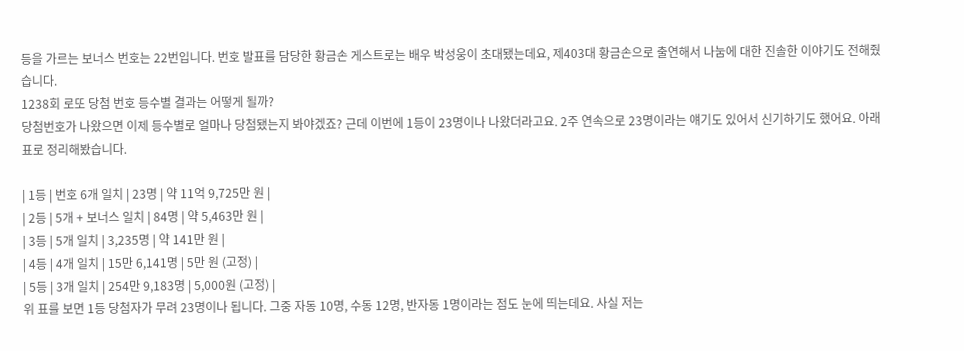등을 가르는 보너스 번호는 22번입니다. 번호 발표를 담당한 황금손 게스트로는 배우 박성웅이 초대됐는데요, 제403대 황금손으로 출연해서 나눔에 대한 진솔한 이야기도 전해줬습니다.
1238회 로또 당첨 번호 등수별 결과는 어떻게 될까?
당첨번호가 나왔으면 이제 등수별로 얼마나 당첨됐는지 봐야겠죠? 근데 이번에 1등이 23명이나 나왔더라고요. 2주 연속으로 23명이라는 얘기도 있어서 신기하기도 했어요. 아래 표로 정리해봤습니다.

| 1등 | 번호 6개 일치 | 23명 | 약 11억 9,725만 원 |
| 2등 | 5개 + 보너스 일치 | 84명 | 약 5,463만 원 |
| 3등 | 5개 일치 | 3,235명 | 약 141만 원 |
| 4등 | 4개 일치 | 15만 6,141명 | 5만 원 (고정) |
| 5등 | 3개 일치 | 254만 9,183명 | 5,000원 (고정) |
위 표를 보면 1등 당첨자가 무려 23명이나 됩니다. 그중 자동 10명, 수동 12명, 반자동 1명이라는 점도 눈에 띄는데요. 사실 저는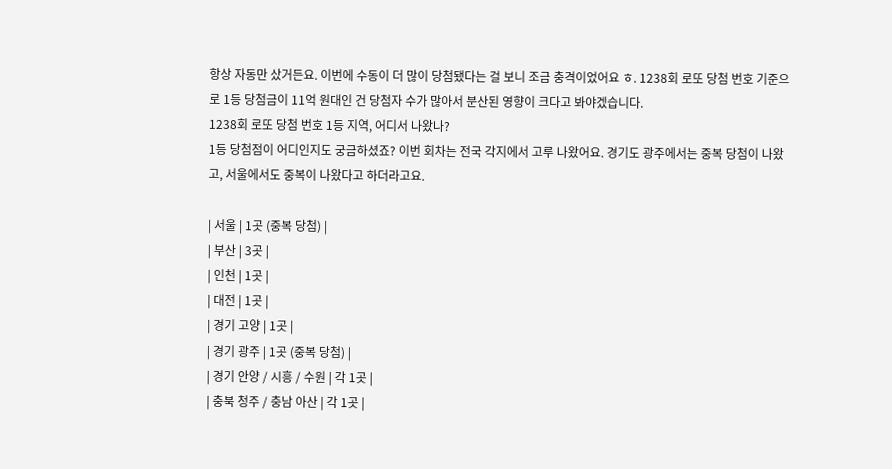항상 자동만 샀거든요. 이번에 수동이 더 많이 당첨됐다는 걸 보니 조금 충격이었어요 ㅎ. 1238회 로또 당첨 번호 기준으로 1등 당첨금이 11억 원대인 건 당첨자 수가 많아서 분산된 영향이 크다고 봐야겠습니다.
1238회 로또 당첨 번호 1등 지역, 어디서 나왔나?
1등 당첨점이 어디인지도 궁금하셨죠? 이번 회차는 전국 각지에서 고루 나왔어요. 경기도 광주에서는 중복 당첨이 나왔고, 서울에서도 중복이 나왔다고 하더라고요.

| 서울 | 1곳 (중복 당첨) |
| 부산 | 3곳 |
| 인천 | 1곳 |
| 대전 | 1곳 |
| 경기 고양 | 1곳 |
| 경기 광주 | 1곳 (중복 당첨) |
| 경기 안양 / 시흥 / 수원 | 각 1곳 |
| 충북 청주 / 충남 아산 | 각 1곳 |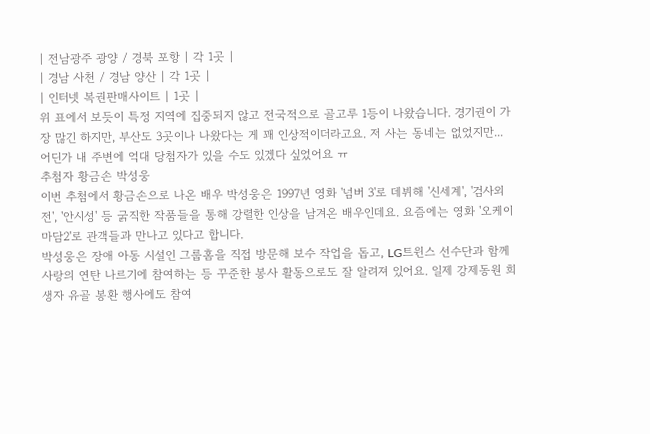| 전남광주 광양 / 경북 포항 | 각 1곳 |
| 경남 사천 / 경남 양산 | 각 1곳 |
| 인터넷 복권판매사이트 | 1곳 |
위 표에서 보듯이 특정 지역에 집중되지 않고 전국적으로 골고루 1등이 나왔습니다. 경기권이 가장 많긴 하지만, 부산도 3곳이나 나왔다는 게 꽤 인상적이더라고요. 저 사는 동네는 없었지만... 어딘가 내 주변에 억대 당첨자가 있을 수도 있겠다 싶었어요 ㅠ
추첨자 황금손 박성웅
이번 추첨에서 황금손으로 나온 배우 박성웅은 1997년 영화 '넘버 3'로 데뷔해 '신세계', '검사외전', '안시성' 등 굵직한 작품들을 통해 강렬한 인상을 남겨온 배우인데요. 요즘에는 영화 '오케이 마담2'로 관객들과 만나고 있다고 합니다.
박성웅은 장애 아동 시설인 그룹홈을 직접 방문해 보수 작업을 돕고, LG트윈스 선수단과 함께 사랑의 연탄 나르기에 참여하는 등 꾸준한 봉사 활동으로도 잘 알려져 있어요. 일제 강제동원 희생자 유골 봉환 행사에도 참여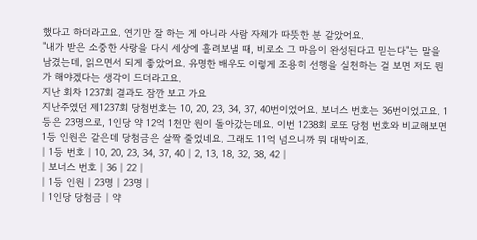했다고 하더라고요. 연기만 잘 하는 게 아니라 사람 자체가 따뜻한 분 같았어요.
"내가 받은 소중한 사랑을 다시 세상에 흘려보낼 때, 비로소 그 마음이 완성된다고 믿는다"는 말을 남겼는데, 읽으면서 되게 좋았어요. 유명한 배우도 이렇게 조용히 선행을 실천하는 걸 보면 저도 뭔가 해야겠다는 생각이 드더라고요.
지난 회차 1237회 결과도 잠깐 보고 가요
지난주였던 제1237회 당첨번호는 10, 20, 23, 34, 37, 40번이었어요. 보너스 번호는 36번이었고요. 1등은 23명으로, 1인당 약 12억 1천만 원이 돌아갔는데요. 이번 1238회 로또 당첨 번호와 비교해보면 1등 인원은 같은데 당첨금은 살짝 줄었네요. 그래도 11억 넘으니까 뭐 대박이죠.
| 1등 번호 | 10, 20, 23, 34, 37, 40 | 2, 13, 18, 32, 38, 42 |
| 보너스 번호 | 36 | 22 |
| 1등 인원 | 23명 | 23명 |
| 1인당 당첨금 | 약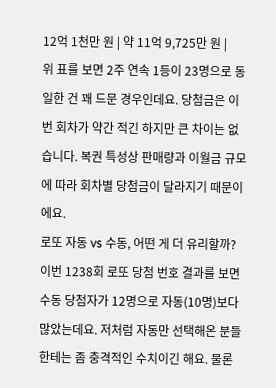12억 1천만 원 | 약 11억 9,725만 원 |
위 표를 보면 2주 연속 1등이 23명으로 동일한 건 꽤 드문 경우인데요. 당첨금은 이번 회차가 약간 적긴 하지만 큰 차이는 없습니다. 복권 특성상 판매량과 이월금 규모에 따라 회차별 당첨금이 달라지기 때문이에요.
로또 자동 vs 수동, 어떤 게 더 유리할까?
이번 1238회 로또 당첨 번호 결과를 보면 수동 당첨자가 12명으로 자동(10명)보다 많았는데요. 저처럼 자동만 선택해온 분들한테는 좀 충격적인 수치이긴 해요. 물론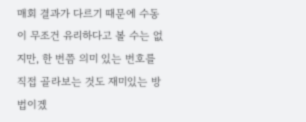매회 결과가 다르기 때문에 수동이 무조건 유리하다고 볼 수는 없지만, 한 번쯤 의미 있는 번호를 직접 골라보는 것도 재미있는 방법이겠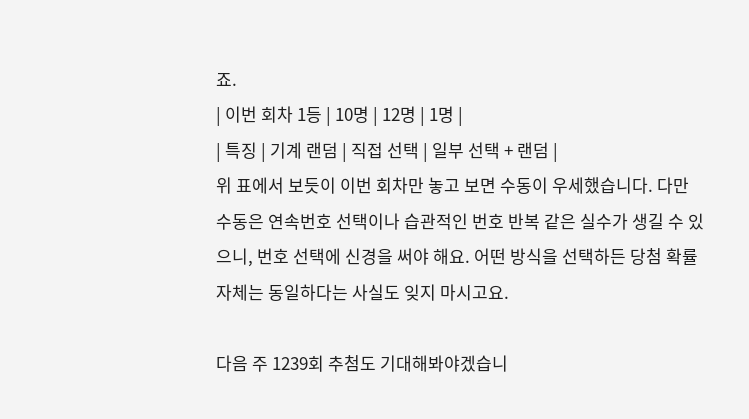죠.
| 이번 회차 1등 | 10명 | 12명 | 1명 |
| 특징 | 기계 랜덤 | 직접 선택 | 일부 선택 + 랜덤 |
위 표에서 보듯이 이번 회차만 놓고 보면 수동이 우세했습니다. 다만 수동은 연속번호 선택이나 습관적인 번호 반복 같은 실수가 생길 수 있으니, 번호 선택에 신경을 써야 해요. 어떤 방식을 선택하든 당첨 확률 자체는 동일하다는 사실도 잊지 마시고요.

다음 주 1239회 추첨도 기대해봐야겠습니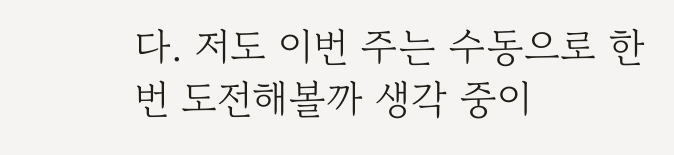다. 저도 이번 주는 수동으로 한 번 도전해볼까 생각 중이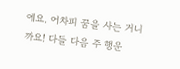에요. 어차피 꿈을 사는 거니까요! 다들 다음 주 행운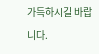가득하시길 바랍니다.